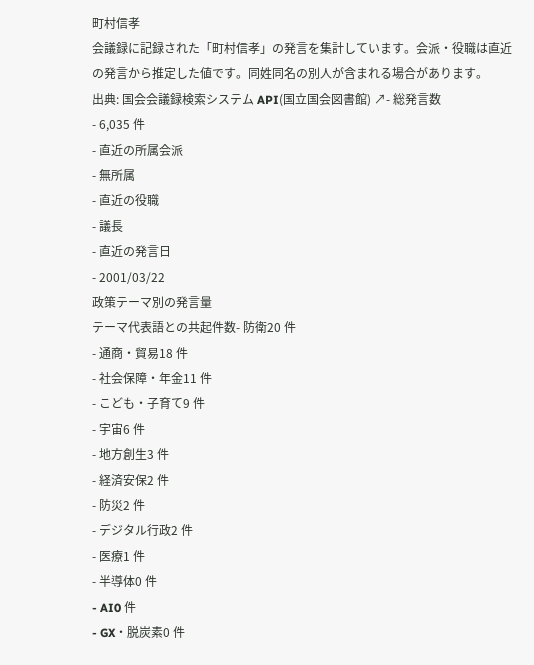町村信孝
会議録に記録された「町村信孝」の発言を集計しています。会派・役職は直近の発言から推定した値です。同姓同名の別人が含まれる場合があります。
出典: 国会会議録検索システム API(国立国会図書館) ↗- 総発言数
- 6,035 件
- 直近の所属会派
- 無所属
- 直近の役職
- 議長
- 直近の発言日
- 2001/03/22
政策テーマ別の発言量
テーマ代表語との共起件数- 防衛20 件
- 通商・貿易18 件
- 社会保障・年金11 件
- こども・子育て9 件
- 宇宙6 件
- 地方創生3 件
- 経済安保2 件
- 防災2 件
- デジタル行政2 件
- 医療1 件
- 半導体0 件
- AI0 件
- GX・脱炭素0 件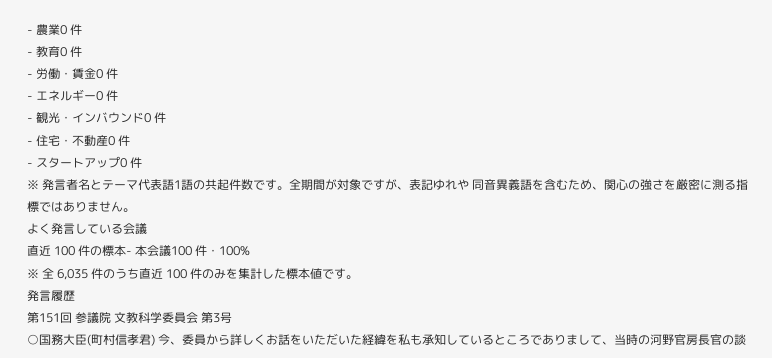- 農業0 件
- 教育0 件
- 労働・賃金0 件
- エネルギー0 件
- 観光・インバウンド0 件
- 住宅・不動産0 件
- スタートアップ0 件
※ 発言者名とテーマ代表語1語の共起件数です。全期間が対象ですが、表記ゆれや 同音異義語を含むため、関心の強さを厳密に測る指標ではありません。
よく発言している会議
直近 100 件の標本- 本会議100 件・100%
※ 全 6,035 件のうち直近 100 件のみを集計した標本値です。
発言履歴
第151回 参議院 文教科学委員会 第3号
○国務大臣(町村信孝君) 今、委員から詳しくお話をいただいた経緯を私も承知しているところでありまして、当時の河野官房長官の談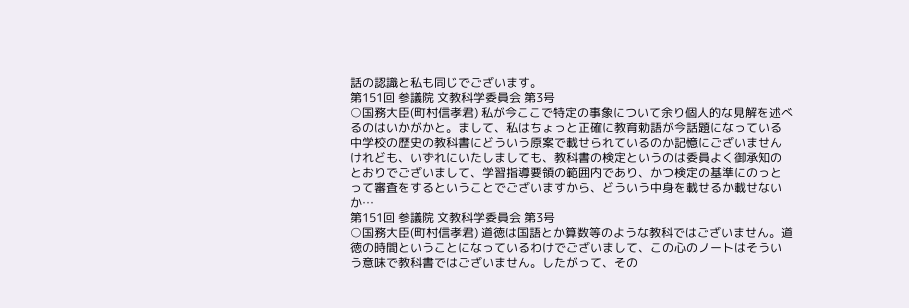話の認識と私も同じでございます。
第151回 参議院 文教科学委員会 第3号
○国務大臣(町村信孝君) 私が今ここで特定の事象について余り個人的な見解を述べるのはいかがかと。まして、私はちょっと正確に教育勅語が今話題になっている中学校の歴史の教科書にどういう原案で載せられているのか記憶にございませんけれども、いずれにいたしましても、教科書の検定というのは委員よく御承知のとおりでございまして、学習指導要領の範囲内であり、かつ検定の基準にのっとって審査をするということでございますから、どういう中身を載せるか載せないか…
第151回 参議院 文教科学委員会 第3号
○国務大臣(町村信孝君) 道徳は国語とか算数等のような教科ではございません。道徳の時間ということになっているわけでございまして、この心のノートはそういう意味で教科書ではございません。したがって、その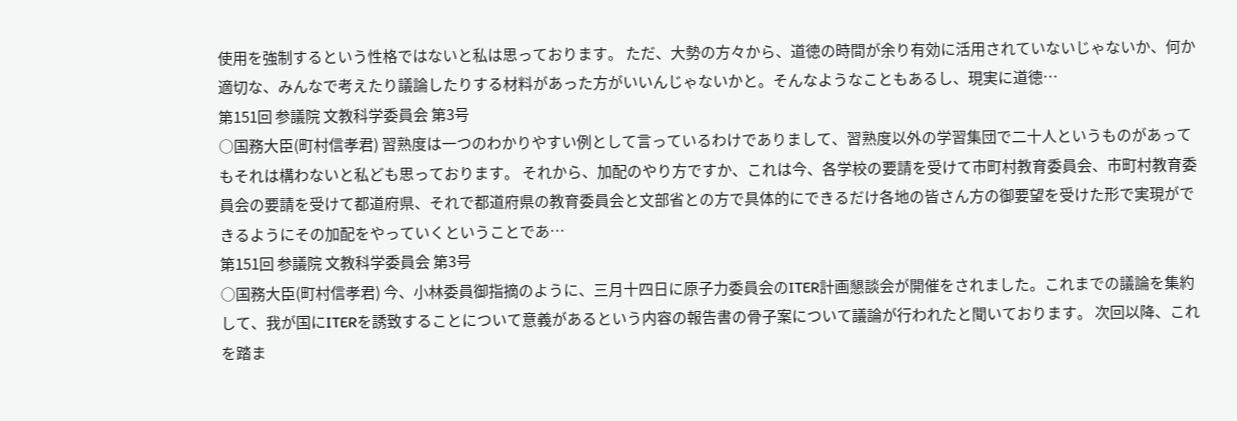使用を強制するという性格ではないと私は思っております。 ただ、大勢の方々から、道徳の時間が余り有効に活用されていないじゃないか、何か適切な、みんなで考えたり議論したりする材料があった方がいいんじゃないかと。そんなようなこともあるし、現実に道徳…
第151回 参議院 文教科学委員会 第3号
○国務大臣(町村信孝君) 習熟度は一つのわかりやすい例として言っているわけでありまして、習熟度以外の学習集団で二十人というものがあってもそれは構わないと私ども思っております。 それから、加配のやり方ですか、これは今、各学校の要請を受けて市町村教育委員会、市町村教育委員会の要請を受けて都道府県、それで都道府県の教育委員会と文部省との方で具体的にできるだけ各地の皆さん方の御要望を受けた形で実現ができるようにその加配をやっていくということであ…
第151回 参議院 文教科学委員会 第3号
○国務大臣(町村信孝君) 今、小林委員御指摘のように、三月十四日に原子力委員会のITER計画懇談会が開催をされました。これまでの議論を集約して、我が国にITERを誘致することについて意義があるという内容の報告書の骨子案について議論が行われたと聞いております。 次回以降、これを踏ま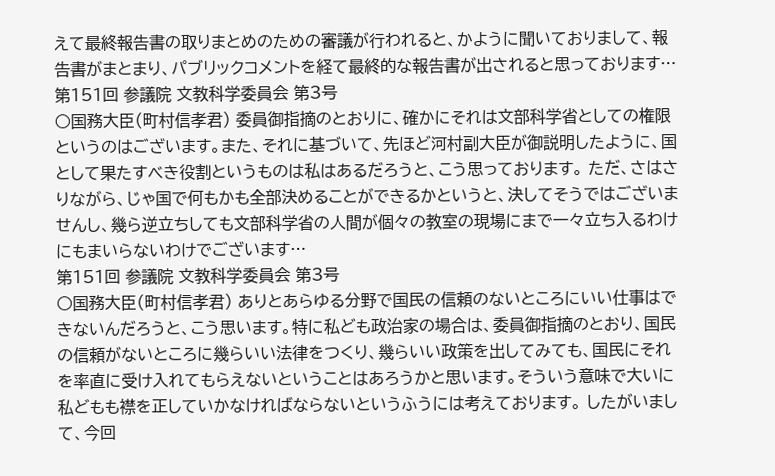えて最終報告書の取りまとめのための審議が行われると、かように聞いておりまして、報告書がまとまり、パブリックコメントを経て最終的な報告書が出されると思っております…
第151回 参議院 文教科学委員会 第3号
○国務大臣(町村信孝君) 委員御指摘のとおりに、確かにそれは文部科学省としての権限というのはございます。また、それに基づいて、先ほど河村副大臣が御説明したように、国として果たすべき役割というものは私はあるだろうと、こう思っております。 ただ、さはさりながら、じゃ国で何もかも全部決めることができるかというと、決してそうではございませんし、幾ら逆立ちしても文部科学省の人間が個々の教室の現場にまで一々立ち入るわけにもまいらないわけでございます…
第151回 参議院 文教科学委員会 第3号
○国務大臣(町村信孝君) ありとあらゆる分野で国民の信頼のないところにいい仕事はできないんだろうと、こう思います。特に私ども政治家の場合は、委員御指摘のとおり、国民の信頼がないところに幾らいい法律をつくり、幾らいい政策を出してみても、国民にそれを率直に受け入れてもらえないということはあろうかと思います。そういう意味で大いに私どもも襟を正していかなければならないというふうには考えております。 したがいまして、今回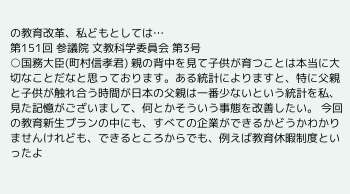の教育改革、私どもとしては…
第151回 参議院 文教科学委員会 第3号
○国務大臣(町村信孝君) 親の背中を見て子供が育つことは本当に大切なことだなと思っております。ある統計によりますと、特に父親と子供が触れ合う時間が日本の父親は一番少ないという統計を私、見た記憶がございまして、何とかそういう事態を改善したい。 今回の教育新生プランの中にも、すべての企業ができるかどうかわかりませんけれども、できるところからでも、例えば教育休暇制度といったよ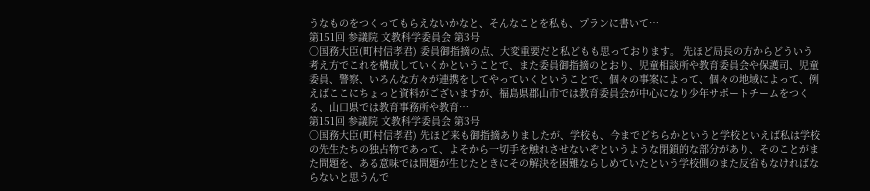うなものをつくってもらえないかなと、そんなことを私も、プランに書いて…
第151回 参議院 文教科学委員会 第3号
○国務大臣(町村信孝君) 委員御指摘の点、大変重要だと私どもも思っております。 先ほど局長の方からどういう考え方でこれを構成していくかということで、また委員御指摘のとおり、児童相談所や教育委員会や保護司、児童委員、警察、いろんな方々が連携をしてやっていくということで、個々の事案によって、個々の地域によって、例えばここにちょっと資料がございますが、福島県郡山市では教育委員会が中心になり少年サポートチームをつくる、山口県では教育事務所や教育…
第151回 参議院 文教科学委員会 第3号
○国務大臣(町村信孝君) 先ほど来も御指摘ありましたが、学校も、今までどちらかというと学校といえば私は学校の先生たちの独占物であって、よそから一切手を触れさせないぞというような閉鎖的な部分があり、そのことがまた問題を、ある意味では問題が生じたときにその解決を困難ならしめていたという学校側のまた反省もなければならないと思うんで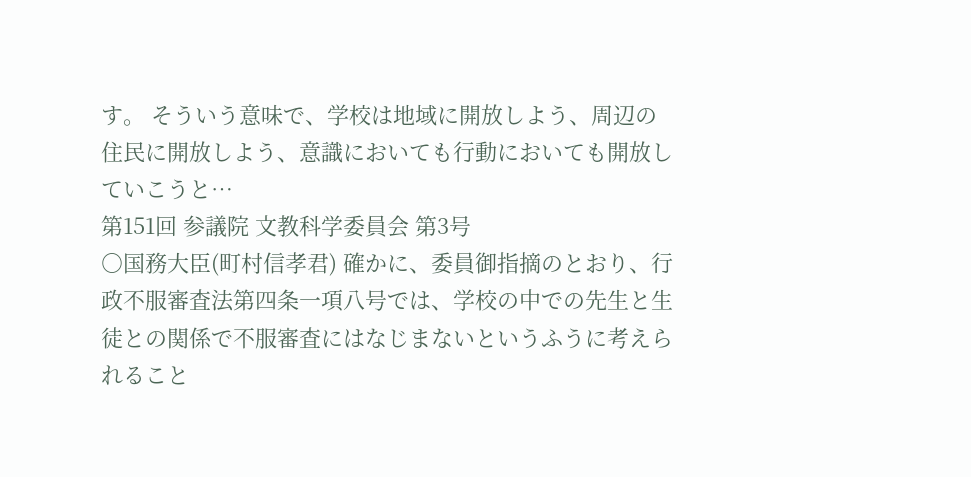す。 そういう意味で、学校は地域に開放しよう、周辺の住民に開放しよう、意識においても行動においても開放していこうと…
第151回 参議院 文教科学委員会 第3号
○国務大臣(町村信孝君) 確かに、委員御指摘のとおり、行政不服審査法第四条一項八号では、学校の中での先生と生徒との関係で不服審査にはなじまないというふうに考えられること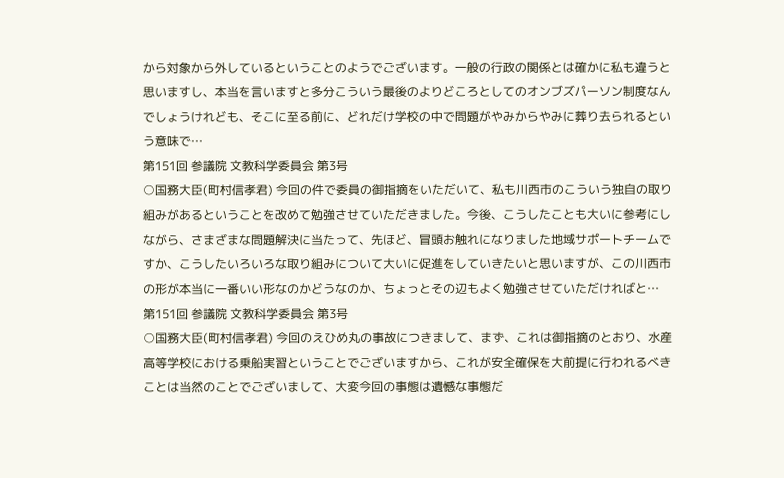から対象から外しているということのようでございます。一般の行政の関係とは確かに私も違うと思いますし、本当を言いますと多分こういう最後のよりどころとしてのオンブズパーソン制度なんでしょうけれども、そこに至る前に、どれだけ学校の中で問題がやみからやみに葬り去られるという意味で…
第151回 参議院 文教科学委員会 第3号
○国務大臣(町村信孝君) 今回の件で委員の御指摘をいただいて、私も川西市のこういう独自の取り組みがあるということを改めて勉強させていただきました。今後、こうしたことも大いに参考にしながら、さまざまな問題解決に当たって、先ほど、冒頭お触れになりました地域サポートチームですか、こうしたいろいろな取り組みについて大いに促進をしていきたいと思いますが、この川西市の形が本当に一番いい形なのかどうなのか、ちょっとその辺もよく勉強させていただければと…
第151回 参議院 文教科学委員会 第3号
○国務大臣(町村信孝君) 今回のえひめ丸の事故につきまして、まず、これは御指摘のとおり、水産高等学校における乗船実習ということでございますから、これが安全確保を大前提に行われるべきことは当然のことでございまして、大変今回の事態は遺憾な事態だ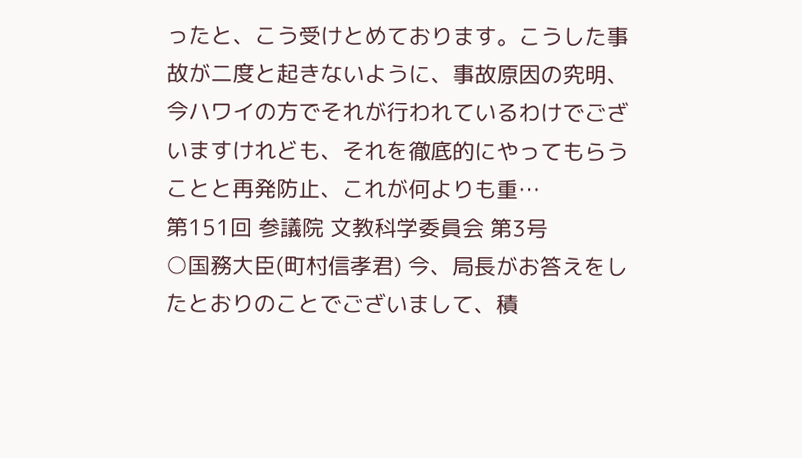ったと、こう受けとめております。こうした事故が二度と起きないように、事故原因の究明、今ハワイの方でそれが行われているわけでございますけれども、それを徹底的にやってもらうことと再発防止、これが何よりも重…
第151回 参議院 文教科学委員会 第3号
○国務大臣(町村信孝君) 今、局長がお答えをしたとおりのことでございまして、積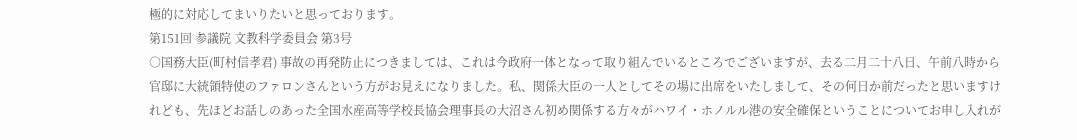極的に対応してまいりたいと思っております。
第151回 参議院 文教科学委員会 第3号
○国務大臣(町村信孝君) 事故の再発防止につきましては、これは今政府一体となって取り組んでいるところでございますが、去る二月二十八日、午前八時から官邸に大統領特使のファロンさんという方がお見えになりました。私、関係大臣の一人としてその場に出席をいたしまして、その何日か前だったと思いますけれども、先ほどお話しのあった全国水産高等学校長協会理事長の大沼さん初め関係する方々がハワイ・ホノルル港の安全確保ということについてお申し入れが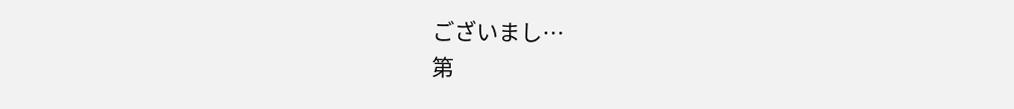ございまし…
第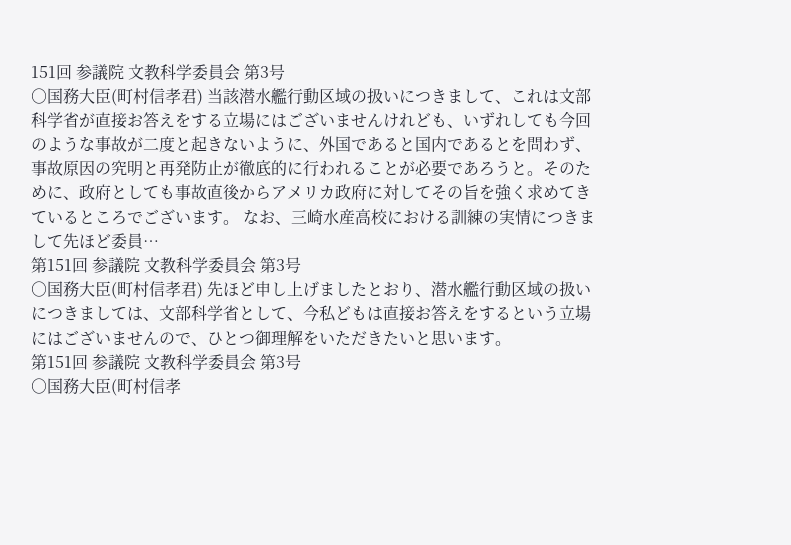151回 参議院 文教科学委員会 第3号
○国務大臣(町村信孝君) 当該潜水艦行動区域の扱いにつきまして、これは文部科学省が直接お答えをする立場にはございませんけれども、いずれしても今回のような事故が二度と起きないように、外国であると国内であるとを問わず、事故原因の究明と再発防止が徹底的に行われることが必要であろうと。そのために、政府としても事故直後からアメリカ政府に対してその旨を強く求めてきているところでございます。 なお、三崎水産高校における訓練の実情につきまして先ほど委員…
第151回 参議院 文教科学委員会 第3号
○国務大臣(町村信孝君) 先ほど申し上げましたとおり、潜水艦行動区域の扱いにつきましては、文部科学省として、今私どもは直接お答えをするという立場にはございませんので、ひとつ御理解をいただきたいと思います。
第151回 参議院 文教科学委員会 第3号
○国務大臣(町村信孝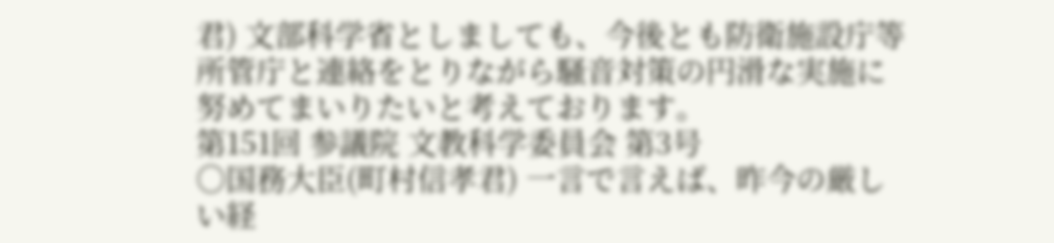君) 文部科学省としましても、今後とも防衛施設庁等所管庁と連絡をとりながら騒音対策の円滑な実施に努めてまいりたいと考えております。
第151回 参議院 文教科学委員会 第3号
○国務大臣(町村信孝君) 一言で言えば、昨今の厳しい経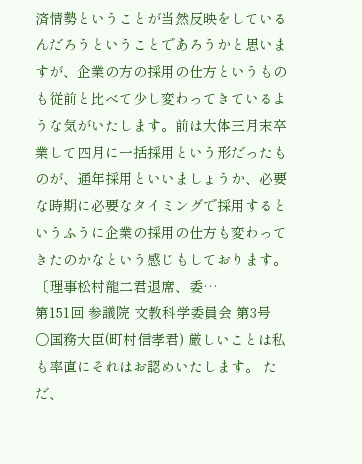済情勢ということが当然反映をしているんだろうということであろうかと思いますが、企業の方の採用の仕方というものも従前と比べて少し変わってきているような気がいたします。前は大体三月末卒業して四月に一括採用という形だったものが、通年採用といいましょうか、必要な時期に必要なタイミングで採用するというふうに企業の採用の仕方も変わってきたのかなという感じもしております。 〔理事松村龍二君退席、委…
第151回 参議院 文教科学委員会 第3号
○国務大臣(町村信孝君) 厳しいことは私も率直にそれはお認めいたします。 ただ、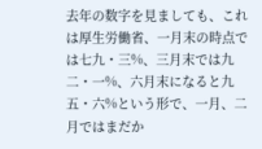去年の数字を見ましても、これは厚生労働省、一月末の時点では七九・三%、三月末では九二・一%、六月末になると九五・六%という形で、一月、二月ではまだか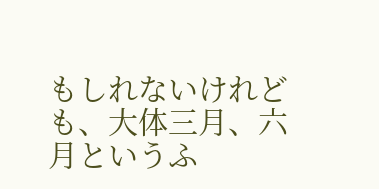もしれないけれども、大体三月、六月というふ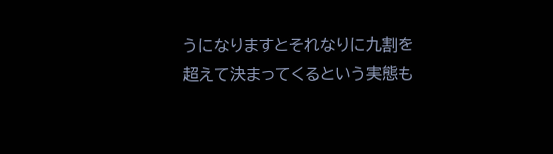うになりますとそれなりに九割を超えて決まってくるという実態も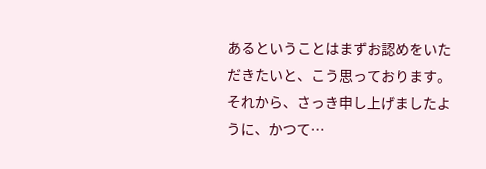あるということはまずお認めをいただきたいと、こう思っております。 それから、さっき申し上げましたように、かつて…